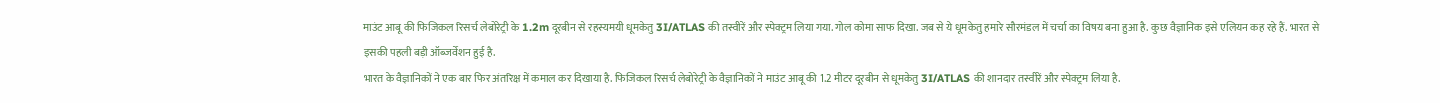माउंट आबू की फिजिकल रिसर्च लेबोरेट्री के 1.2m दूरबीन से रहस्यमयी धूमकेतु 3I/ATLAS की तस्वीरें और स्पेक्ट्रम लिया गया. गोल कोमा साफ दिखा. जब से ये धूमकेतु हमारे सौरमंडल में चर्चा का विषय बना हुआ है. कुछ वैज्ञानिक इसे एलियन कह रहे हैं. भारत से इसकी पहली बड़ी ऑब्जर्वेशन हुई है.
भारत के वैज्ञानिकों ने एक बार फिर अंतरिक्ष में कमाल कर दिखाया है. फिजिकल रिसर्च लेबोरेट्री के वैज्ञानिकों ने माउंट आबू की 1.2 मीटर दूरबीन से धूमकेतु 3I/ATLAS की शानदार तस्वीरें और स्पेक्ट्रम लिया है.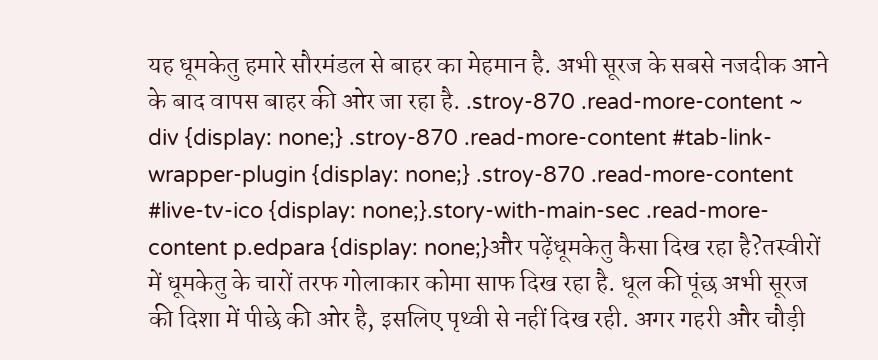यह धूमकेतु हमारे सौरमंडल से बाहर का मेहमान है. अभी सूरज के सबसे नजदीक आने के बाद वापस बाहर की ओर जा रहा है. .stroy-870 .read-more-content ~ div {display: none;} .stroy-870 .read-more-content #tab-link-wrapper-plugin {display: none;} .stroy-870 .read-more-content #live-tv-ico {display: none;}.story-with-main-sec .read-more-content p.edpara {display: none;}और पढ़ेंधूमकेतु कैसा दिख रहा है?तस्वीरों में धूमकेतु के चारों तरफ गोलाकार कोमा साफ दिख रहा है. धूल की पूंछ अभी सूरज की दिशा में पीछे की ओर है, इसलिए पृथ्वी से नहीं दिख रही. अगर गहरी और चौड़ी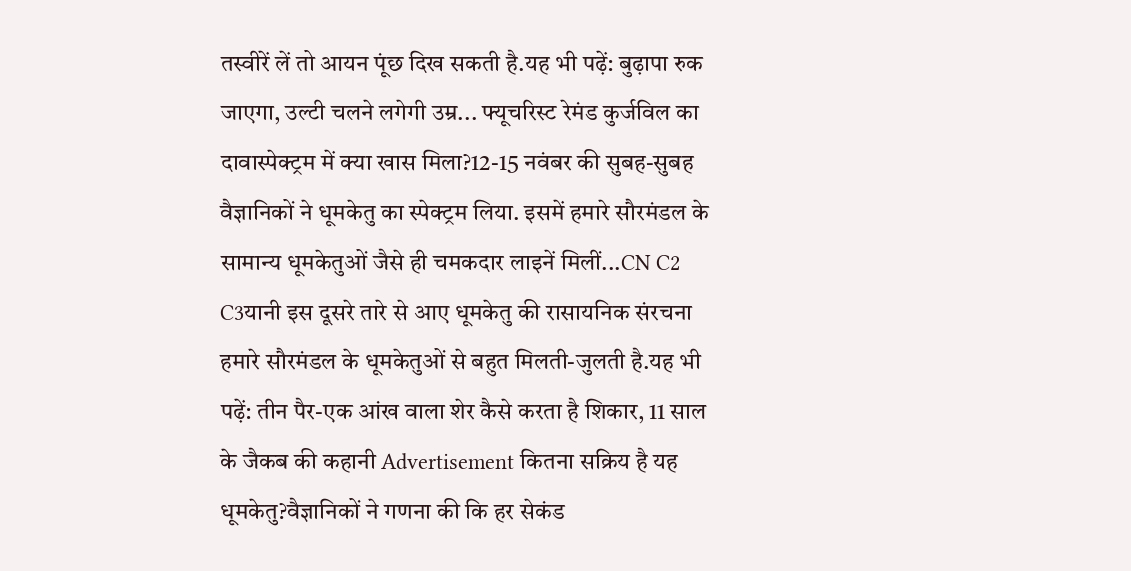तस्वीरें लें तो आयन पूंछ दिख सकती है.यह भी पढ़ें: बुढ़ापा रुक जाएगा, उल्टी चलने लगेगी उम्र... फ्यूचरिस्ट रेमंड कुर्जविल का दावास्पेक्ट्रम में क्या खास मिला?12-15 नवंबर की सुबह-सुबह वैज्ञानिकों ने धूमकेतु का स्पेक्ट्रम लिया. इसमें हमारे सौरमंडल के सामान्य धूमकेतुओं जैसे ही चमकदार लाइनें मिलीं...CN C2 C3यानी इस दूसरे तारे से आए धूमकेतु की रासायनिक संरचना हमारे सौरमंडल के धूमकेतुओं से बहुत मिलती-जुलती है.यह भी पढ़ें: तीन पैर-एक आंख वाला शेर कैसे करता है शिकार, 11 साल के जैकब की कहानी Advertisement कितना सक्रिय है यह धूमकेतु?वैज्ञानिकों ने गणना की कि हर सेकंड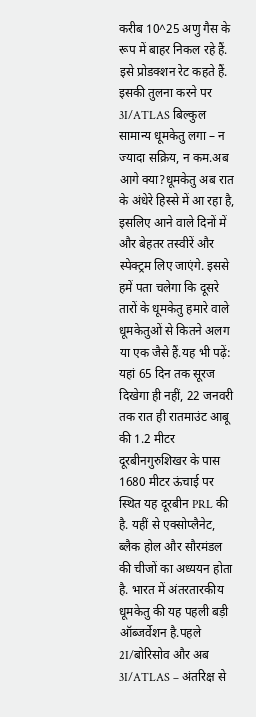करीब 10^25 अणु गैस के रूप में बाहर निकल रहे हैं. इसे प्रोडक्शन रेट कहते हैं. इसकी तुलना करने पर 3I/ATLAS बिल्कुल सामान्य धूमकेतु लगा – न ज्यादा सक्रिय, न कम.अब आगे क्या?धूमकेतु अब रात के अंधेरे हिस्से में आ रहा है, इसलिए आने वाले दिनों में और बेहतर तस्वीरें और स्पेक्ट्रम लिए जाएंगे. इससे हमें पता चलेगा कि दूसरे तारों के धूमकेतु हमारे वाले धूमकेतुओं से कितने अलग या एक जैसे हैं.यह भी पढ़ें: यहां 65 दिन तक सूरज दिखेगा ही नहीं, 22 जनवरी तक रात ही रातमाउंट आबू की 1.2 मीटर दूरबीनगुरुशिखर के पास 1680 मीटर ऊंचाई पर स्थित यह दूरबीन PRL की है. यहीं से एक्सोप्लैनेट, ब्लैक होल और सौरमंडल की चीजों का अध्ययन होता है. भारत में अंतरतारकीय धूमकेतु की यह पहली बड़ी ऑब्जर्वेशन है.पहले 2I/बोरिसोव और अब 3I/ATLAS – अंतरिक्ष से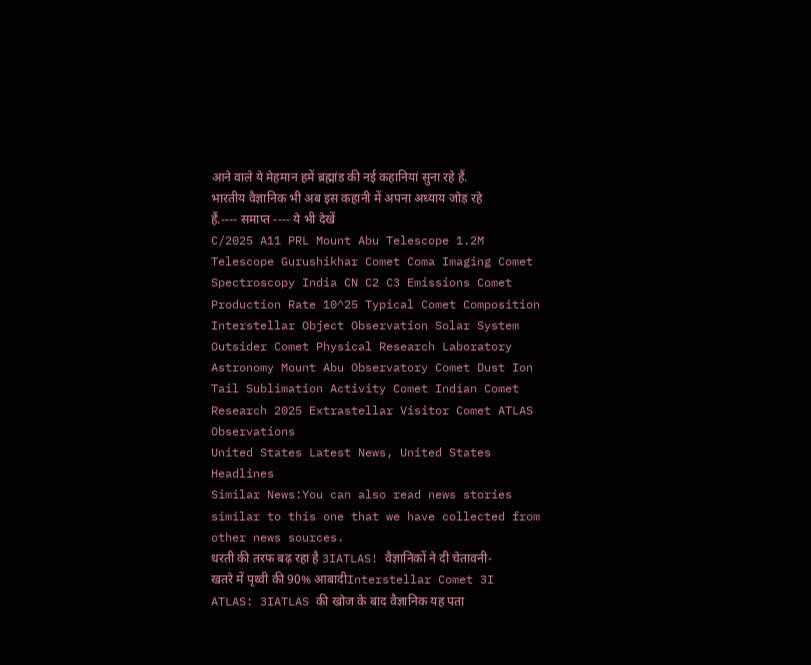आने वाले ये मेहमान हमें ब्रह्मांड की नई कहानियां सुना रहे हैं. भारतीय वैज्ञानिक भी अब इस कहानी में अपना अध्याय जोड़ रहे हैं.---- समाप्त ---- ये भी देखें
C/2025 A11 PRL Mount Abu Telescope 1.2M Telescope Gurushikhar Comet Coma Imaging Comet Spectroscopy India CN C2 C3 Emissions Comet Production Rate 10^25 Typical Comet Composition Interstellar Object Observation Solar System Outsider Comet Physical Research Laboratory Astronomy Mount Abu Observatory Comet Dust Ion Tail Sublimation Activity Comet Indian Comet Research 2025 Extrastellar Visitor Comet ATLAS Observations
United States Latest News, United States Headlines
Similar News:You can also read news stories similar to this one that we have collected from other news sources.
धरती की तरफ बढ़ रहा है 3IATLAS! वैज्ञानिकों ने दी चेतावनी- खतरे में पृथ्वी की 90% आबादीInterstellar Comet 3I ATLAS: 3IATLAS की खोज के बाद वैज्ञानिक यह पता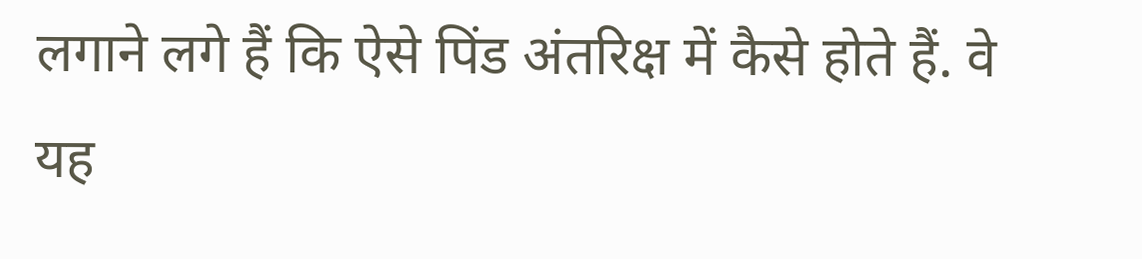लगाने लगे हैं कि ऐसे पिंड अंतरिक्ष में कैसे होते हैं. वे यह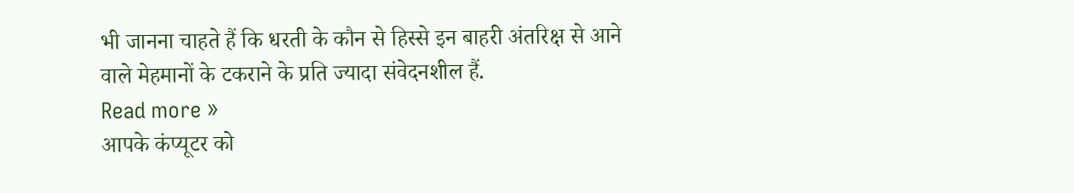भी जानना चाहते हैं कि धरती के कौन से हिस्से इन बाहरी अंतरिक्ष से आने वाले मेहमानों के टकराने के प्रति ज्यादा संवेदनशील हैं.
Read more »
आपके कंप्यूटर को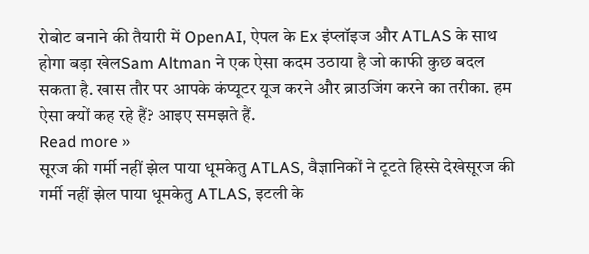रोबोट बनाने की तैयारी में OpenAI, ऐपल के Ex इंप्लॉइज और ATLAS के साथ होगा बड़ा खेलSam Altman ने एक ऐसा कदम उठाया है जो काफी कुछ बदल सकता है. खास तौर पर आपके कंप्यूटर यूज करने और ब्राउजिंग करने का तरीका. हम ऐसा क्यों कह रहे हैं? आइए समझते हैं.
Read more »
सूरज की गर्मी नहीं झेल पाया धूमकेतु ATLAS, वैज्ञानिकों ने टूटते हिस्से देखेसूरज की गर्मी नहीं झेल पाया धूमकेतु ATLAS, इटली के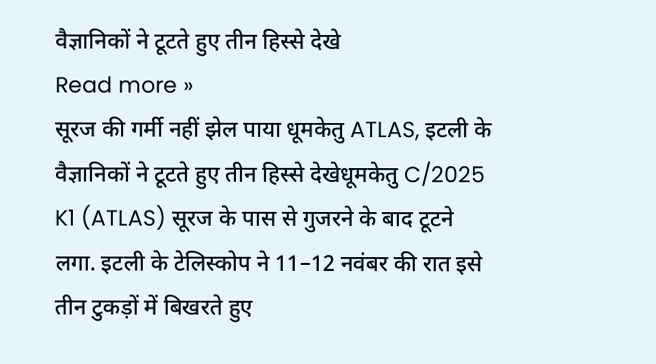वैज्ञानिकों ने टूटते हुए तीन हिस्से देखे
Read more »
सूरज की गर्मी नहीं झेल पाया धूमकेतु ATLAS, इटली के वैज्ञानिकों ने टूटते हुए तीन हिस्से देखेधूमकेतु C/2025 K1 (ATLAS) सूरज के पास से गुजरने के बाद टूटने लगा. इटली के टेलिस्कोप ने 11–12 नवंबर की रात इसे तीन टुकड़ों में बिखरते हुए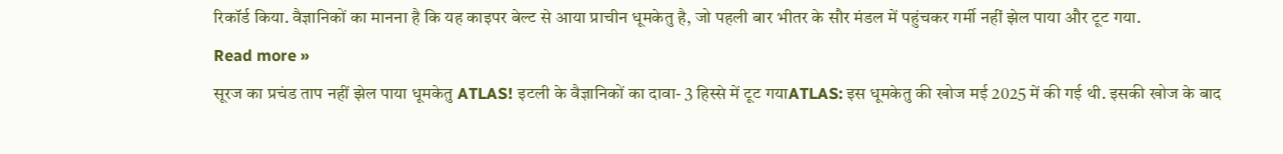रिकॉर्ड किया. वैज्ञानिकों का मानना है कि यह काइपर बेल्ट से आया प्राचीन धूमकेतु है, जो पहली बार भीतर के सौर मंडल में पहुंचकर गर्मी नहीं झेल पाया और टूट गया.
Read more »
सूरज का प्रचंड ताप नहीं झेल पाया धूमकेतु ATLAS! इटली के वैज्ञानिकों का दावा- 3 हिस्से में टूट गयाATLAS: इस धूमकेतु की खोज मई 2025 में की गई थी. इसकी खोज के बाद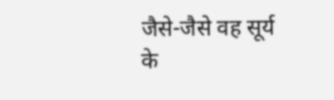जैसे-जैसे वह सूर्य के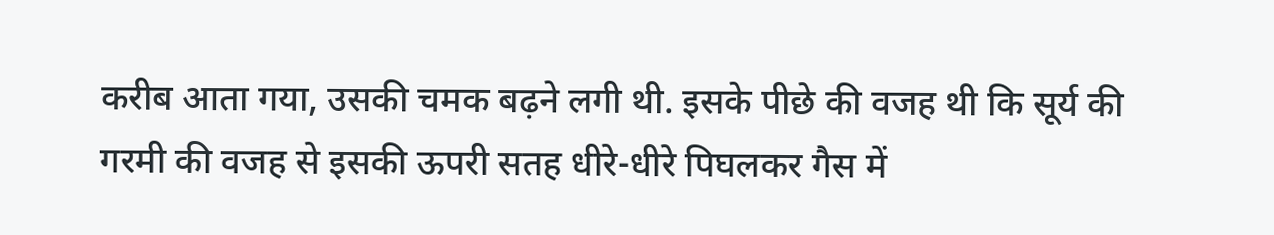करीब आता गया, उसकी चमक बढ़ने लगी थी. इसके पीछे की वजह थी कि सूर्य की गरमी की वजह से इसकी ऊपरी सतह धीरे-धीरे पिघलकर गैस में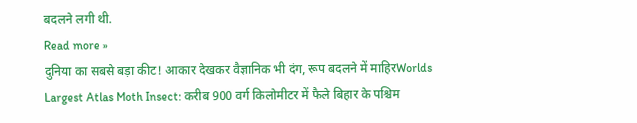बदलने लगी थी.
Read more »
दुनिया का सबसे बड़ा कीट! आकार देखकर वैज्ञानिक भी दंग, रूप बदलने में माहिरWorlds Largest Atlas Moth Insect: करीब 900 वर्ग किलोमीटर में फैले बिहार के पश्चिम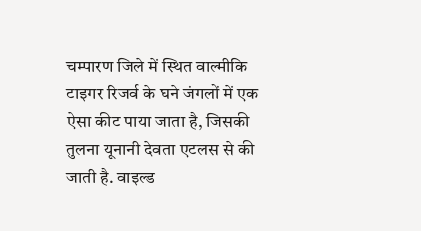चम्पारण जिले में स्थित वाल्मीकि टाइगर रिजर्व के घने जंगलों में एक ऐसा कीट पाया जाता है, जिसकी तुलना यूनानी देवता एटलस से की जाती है. वाइल्ड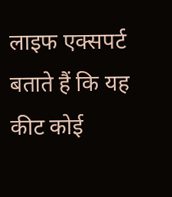लाइफ एक्सपर्ट बताते हैं कि यह कीट कोई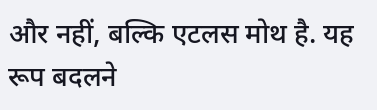और नहीं, बल्कि एटलस मोथ है. यह रूप बदलने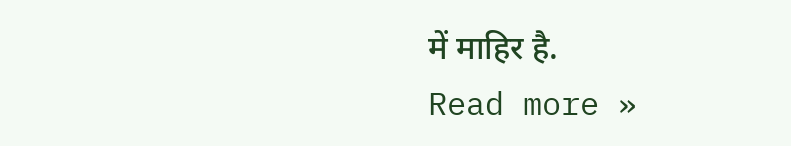में माहिर है.
Read more »